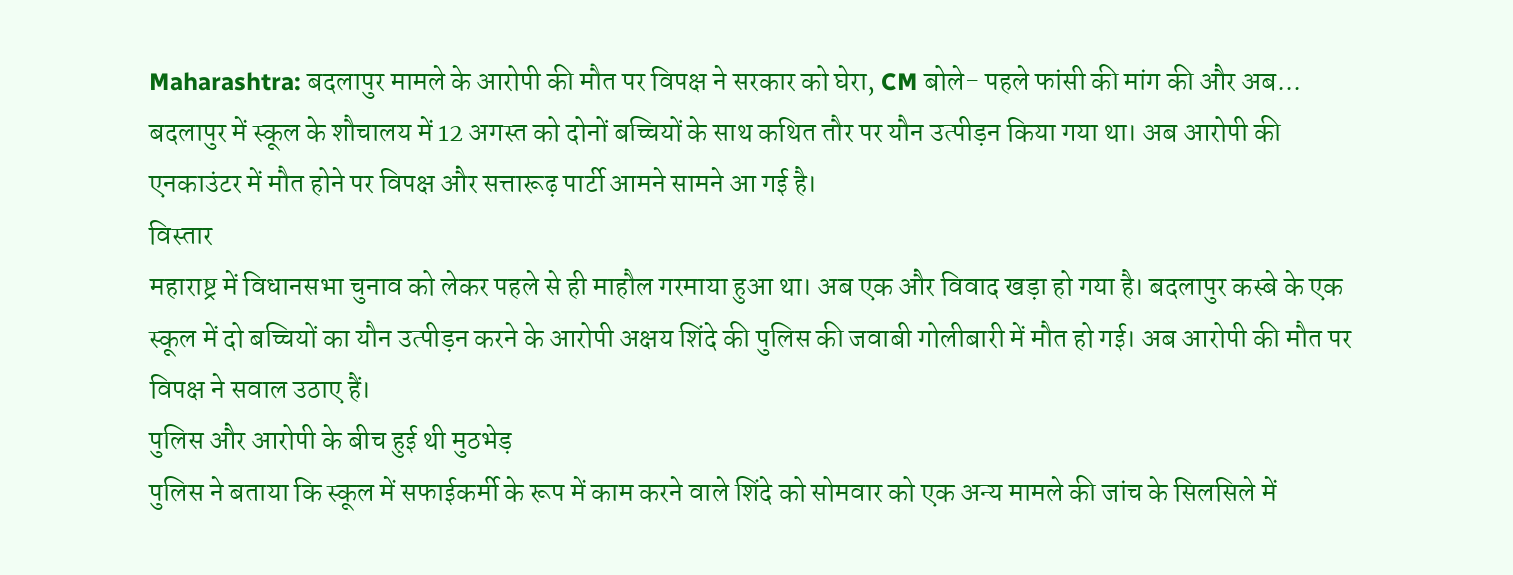Maharashtra: बदलापुर मामले के आरोपी की मौत पर विपक्ष ने सरकार को घेरा, CM बोले- पहले फांसी की मांग की और अब...
बदलापुर में स्कूल के शौचालय में 12 अगस्त को दोनों बच्चियों के साथ कथित तौर पर यौन उत्पीड़न किया गया था। अब आरोपी की एनकाउंटर में मौत होने पर विपक्ष और सत्तारूढ़ पार्टी आमने सामने आ गई है।
विस्तार
महाराष्ट्र में विधानसभा चुनाव को लेकर पहले से ही माहौल गरमाया हुआ था। अब एक और विवाद खड़ा हो गया है। बदलापुर कस्बे के एक स्कूल में दो बच्चियों का यौन उत्पीड़न करने के आरोपी अक्षय शिंदे की पुलिस की जवाबी गोलीबारी में मौत हो गई। अब आरोपी की मौत पर विपक्ष ने सवाल उठाए हैं।
पुलिस और आरोपी के बीच हुई थी मुठभेड़
पुलिस ने बताया कि स्कूल में सफाईकर्मी के रूप में काम करने वाले शिंदे को सोमवार को एक अन्य मामले की जांच के सिलसिले में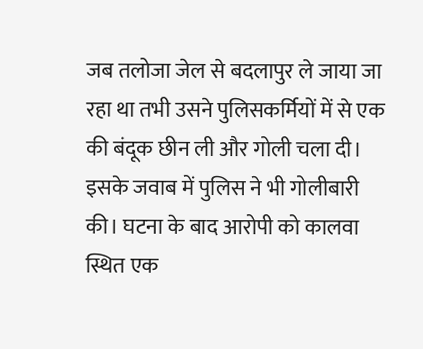जब तलोजा जेल से बदलापुर ले जाया जा रहा था तभी उसने पुलिसकर्मियों में से एक की बंदूक छीन ली और गोली चला दी। इसके जवाब में पुलिस ने भी गोलीबारी की। घटना के बाद आरोपी को कालवा स्थित एक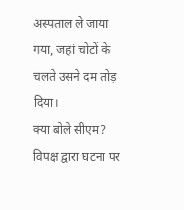अस्पताल ले जाया गया, जहां चोटों के चलते उसने दम तोड़ दिया।
क्या बोले सीएम?
विपक्ष द्वारा घटना पर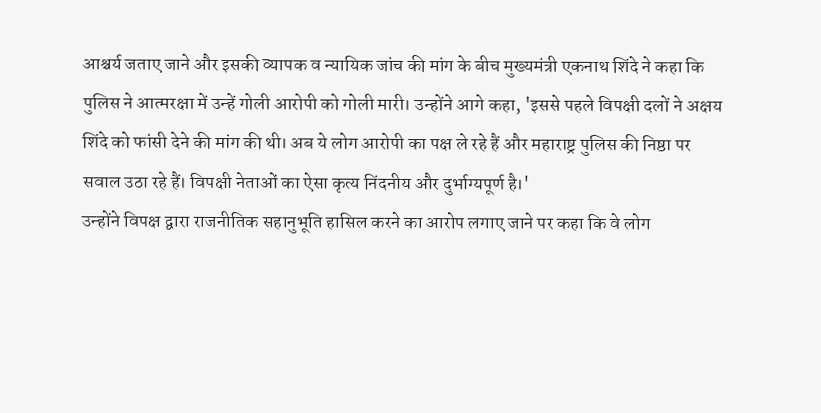आश्चर्य जताए जाने और इसकी व्यापक व न्यायिक जांच की मांग के बीच मुख्यमंत्री एकनाथ शिंदे ने कहा कि पुलिस ने आत्मरक्षा में उन्हें गोली आरोपी को गोली मारी। उन्होंने आगे कहा, 'इससे पहले विपक्षी दलों ने अक्षय शिंदे को फांसी देने की मांग की थी। अब ये लोग आरोपी का पक्ष ले रहे हैं और महाराष्ट्र पुलिस की निष्ठा पर सवाल उठा रहे हैं। विपक्षी नेताओं का ऐसा कृत्य निंदनीय और दुर्भाग्यपूर्ण है।'
उन्होंने विपक्ष द्वारा राजनीतिक सहानुभूति हासिल करने का आरोप लगाए जाने पर कहा कि वे लोग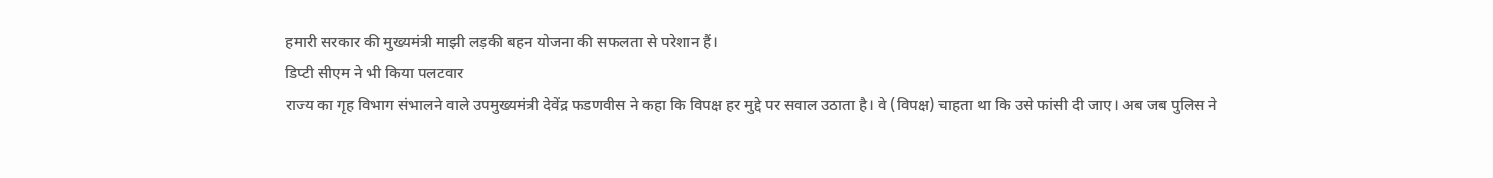हमारी सरकार की मुख्यमंत्री माझी लड़की बहन योजना की सफलता से परेशान हैं।
डिप्टी सीएम ने भी किया पलटवार
राज्य का गृह विभाग संभालने वाले उपमुख्यमंत्री देवेंद्र फडणवीस ने कहा कि विपक्ष हर मुद्दे पर सवाल उठाता है। वे (विपक्ष) चाहता था कि उसे फांसी दी जाए। अब जब पुलिस ने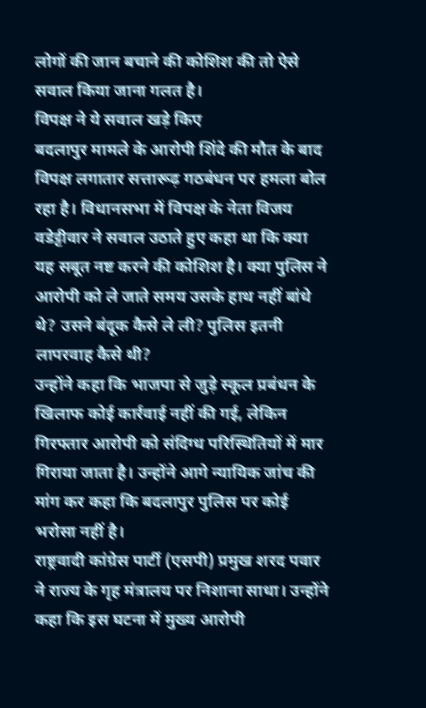लोगों की जान बचाने की कोशिश की तो ऐसे सवाल किया जाना गलत है।
विपक्ष ने ये सवाल खड़े किए
बदलापुर मामले के आरोपी शिंदे की मौत के बाद विपक्ष लगातार सत्तारूढ़ गठबंधन पर हमला बोल रहा है। विधानसभा में विपक्ष के नेता विजय वडेट्टीवार ने सवाल उठाते हुए कहा था कि क्या यह सबूत नष्ट करने की कोशिश है। क्या पुलिस ने आरोपी को ले जाते समय उसके हाथ नहीं बांधे थे? उसने बंदूक कैसे ले ली? पुलिस इतनी लापरवाह कैसे थी?
उन्होंने कहा कि भाजपा से जुड़े स्कूल प्रबंधन के खिलाफ कोई कार्रवाई नहीं की गई, लेकिन गिरफ्तार आरोपी को संदिग्ध परिस्थितियों में मार गिराया जाता है। उन्होंने आगे न्यायिक जांच की मांग कर कहा कि बदलापुर पुलिस पर कोई भरोसा नहीं है।
राष्ट्रवादी कांग्रेस पार्टी (एसपी) प्रमुख शरद पवार ने राज्य के गृह मंत्रालय पर निशाना साधा। उन्होंने कहा कि इस घटना में मुख्य आरोपी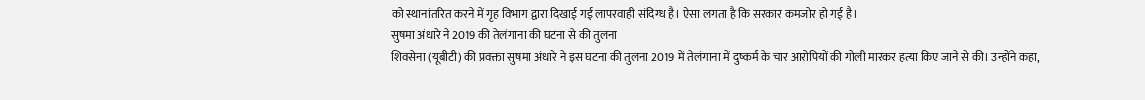को स्थानांतरित करने में गृह विभाग द्वारा दिखाई गई लापरवाही संदिग्ध है। ऐसा लगता है कि सरकार कमजोर हो गई है।
सुषमा अंधारे ने 2019 की तेलंगाना की घटना से की तुलना
शिवसेना (यूबीटी) की प्रवक्ता सुषमा अंधारे ने इस घटना की तुलना 2019 में तेलंगाना में दुष्कर्म के चार आरोपियों की गोली मारकर हत्या किए जाने से की। उन्होंने कहा,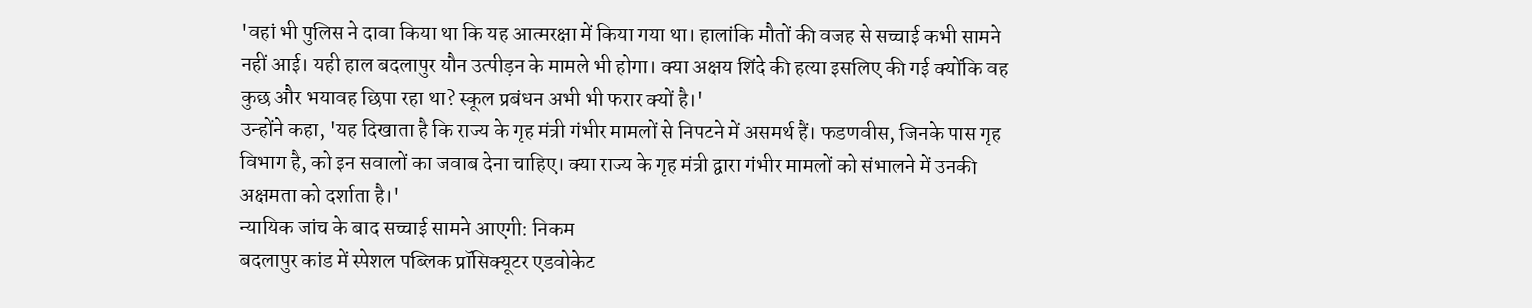'वहां भी पुलिस ने दावा किया था कि यह आत्मरक्षा में किया गया था। हालांकि मौतों की वजह से सच्चाई कभी सामने नहीं आई। यही हाल बदलापुर यौन उत्पीड़न के मामले भी होगा। क्या अक्षय शिंदे की हत्या इसलिए की गई क्योंकि वह कुछ और भयावह छिपा रहा था? स्कूल प्रबंधन अभी भी फरार क्यों है।'
उन्होंने कहा, 'यह दिखाता है कि राज्य के गृह मंत्री गंभीर मामलों से निपटने में असमर्थ हैं। फडणवीस, जिनके पास गृह विभाग है, को इन सवालों का जवाब देना चाहिए। क्या राज्य के गृह मंत्री द्वारा गंभीर मामलों को संभालने में उनकी अक्षमता को दर्शाता है।'
न्यायिक जांच के बाद सच्चाई सामने आएगी: निकम
बदलापुर कांड में स्पेशल पब्लिक प्रॉसिक्यूटर एडवोकेट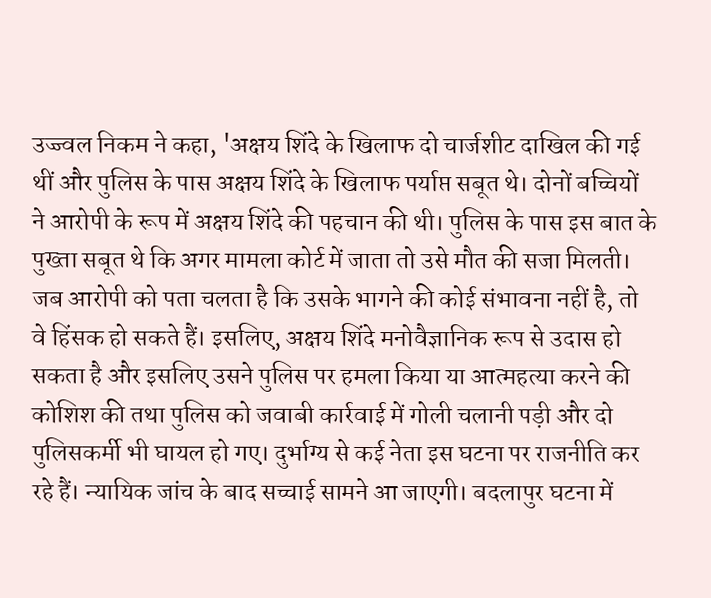उज्ज्वल निकम ने कहा, 'अक्षय शिंदे के खिलाफ दो चार्जशीट दाखिल की गई थीं और पुलिस के पास अक्षय शिंदे के खिलाफ पर्याप्त सबूत थे। दोनों बच्चियों ने आरोपी के रूप में अक्षय शिंदे की पहचान की थी। पुलिस के पास इस बात के पुख्ता सबूत थे कि अगर मामला कोर्ट में जाता तो उसे मौत की सजा मिलती। जब आरोपी को पता चलता है कि उसके भागने की कोई संभावना नहीं है, तो वे हिंसक हो सकते हैं। इसलिए, अक्षय शिंदे मनोवैज्ञानिक रूप से उदास हो सकता है और इसलिए उसने पुलिस पर हमला किया या आत्महत्या करने की कोशिश की तथा पुलिस को जवाबी कार्रवाई में गोली चलानी पड़ी और दो पुलिसकर्मी भी घायल हो गए। दुर्भाग्य से कई नेता इस घटना पर राजनीति कर रहे हैं। न्यायिक जांच के बाद सच्चाई सामने आ जाएगी। बदलापुर घटना में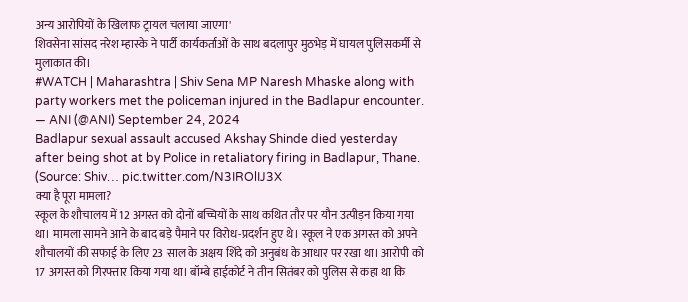अन्य आरोपियों के खिलाफ ट्रायल चलाया जाएगा'
शिवसेना सांसद नरेश म्हास्के ने पार्टी कार्यकर्ताओं के साथ बदलापुर मुठभेड़ में घायल पुलिसकर्मी से मुलाकात की।
#WATCH | Maharashtra | Shiv Sena MP Naresh Mhaske along with party workers met the policeman injured in the Badlapur encounter.
— ANI (@ANI) September 24, 2024
Badlapur sexual assault accused Akshay Shinde died yesterday after being shot at by Police in retaliatory firing in Badlapur, Thane.
(Source: Shiv… pic.twitter.com/N3IROlIJ3X
क्या है पूरा मामला?
स्कूल के शौचालय में 12 अगस्त को दोनों बच्चियों के साथ कथित तौर पर यौन उत्पीड़न किया गया था। मामला सामने आने के बाद बड़े पैमाने पर विरोध-प्रदर्शन हुए थे। स्कूल ने एक अगस्त को अपने शौचालयों की सफाई के लिए 23 साल के अक्षय शिंदे को अनुबंध के आधार पर रखा था। आरोपी को 17 अगस्त को गिरफ्तार किया गया था। बॉम्बे हाईकोर्ट ने तीन सितंबर को पुलिस से कहा था कि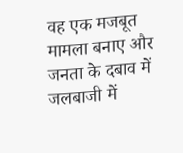वह एक मजबूत मामला बनाए और जनता के दबाव में जलबाजी में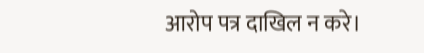आरोप पत्र दाखिल न करे।